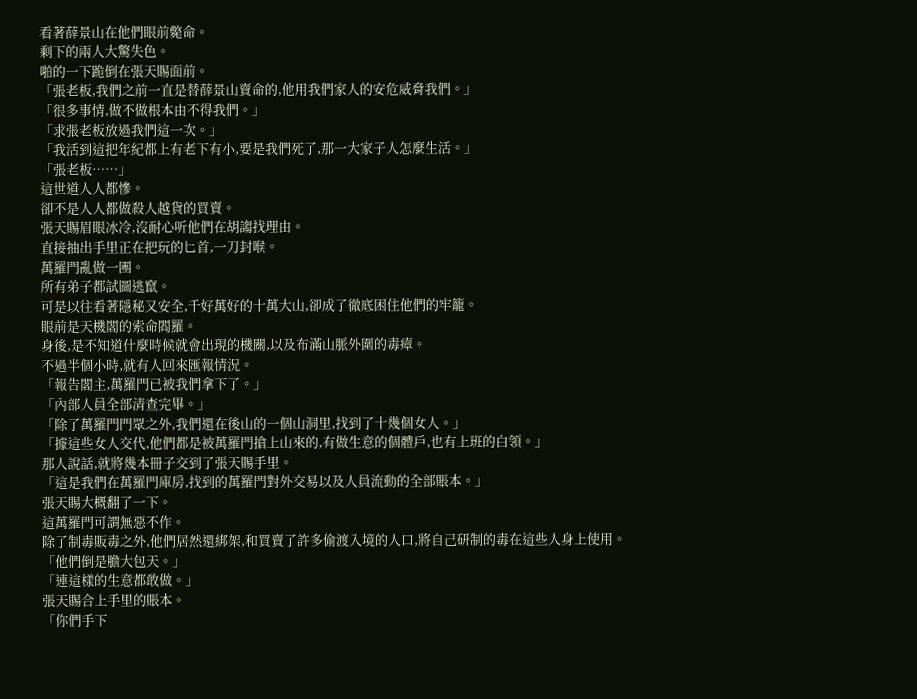看著薛景山在他們眼前斃命。
剩下的兩人大驚失色。
啪的一下跪倒在張天賜面前。
「張老板,我們之前一直是替薛景山賣命的,他用我們家人的安危威脅我們。」
「很多事情,做不做根本由不得我們。」
「求張老板放過我們這一次。」
「我活到這把年紀都上有老下有小,要是我們死了,那一大家子人怎麼生活。」
「張老板……」
這世道人人都慘。
卻不是人人都做殺人越貨的買賣。
張天賜眉眼冰冷,沒耐心听他們在胡謅找理由。
直接抽出手里正在把玩的匕首,一刀封喉。
萬羅門亂做一團。
所有弟子都試圖逃竄。
可是以往看著隱秘又安全,千好萬好的十萬大山,卻成了徹底困住他們的牢籠。
眼前是天機閣的索命閻羅。
身後,是不知道什麼時候就會出現的機關,以及布滿山脈外圍的毒瘴。
不過半個小時,就有人回來匯報情況。
「報告閣主,萬羅門已被我們拿下了。」
「內部人員全部清查完畢。」
「除了萬羅門門眾之外,我們還在後山的一個山洞里,找到了十幾個女人。」
「據這些女人交代,他們都是被萬羅門搶上山來的,有做生意的個體戶,也有上班的白領。」
那人說話,就將幾本冊子交到了張天賜手里。
「這是我們在萬羅門庫房,找到的萬羅門對外交易以及人員流動的全部賬本。」
張天賜大概翻了一下。
這萬羅門可謂無惡不作。
除了制毒販毒之外,他們居然還綁架,和買賣了許多偷渡入境的人口,將自己研制的毒在這些人身上使用。
「他們倒是膽大包天。」
「連這樣的生意都敢做。」
張天賜合上手里的賬本。
「你們手下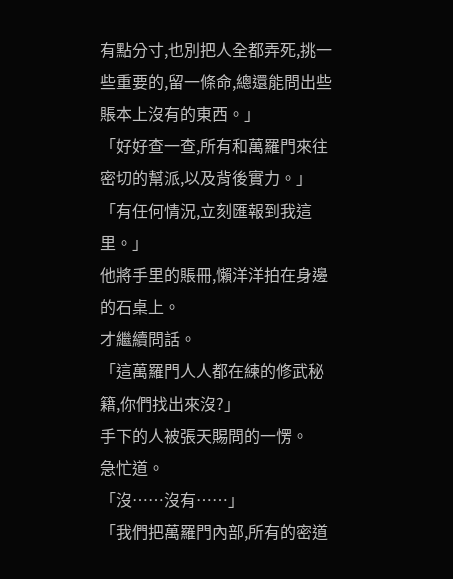有點分寸,也別把人全都弄死,挑一些重要的,留一條命,總還能問出些賬本上沒有的東西。」
「好好查一查,所有和萬羅門來往密切的幫派,以及背後實力。」
「有任何情況,立刻匯報到我這里。」
他將手里的賬冊,懶洋洋拍在身邊的石桌上。
才繼續問話。
「這萬羅門人人都在練的修武秘籍,你們找出來沒?」
手下的人被張天賜問的一愣。
急忙道。
「沒……沒有……」
「我們把萬羅門內部,所有的密道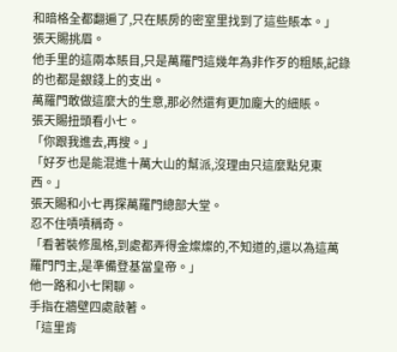和暗格全都翻遍了,只在賬房的密室里找到了這些賬本。」
張天賜挑眉。
他手里的這兩本賬目,只是萬羅門這幾年為非作歹的粗賬,記錄的也都是銀錢上的支出。
萬羅門敢做這麼大的生意,那必然還有更加龐大的細賬。
張天賜扭頭看小七。
「你跟我進去,再搜。」
「好歹也是能混進十萬大山的幫派,沒理由只這麼點兒東西。」
張天賜和小七再探萬羅門總部大堂。
忍不住嘖嘖稱奇。
「看著裝修風格,到處都弄得金燦燦的,不知道的,還以為這萬羅門門主,是準備登基當皇帝。」
他一路和小七閑聊。
手指在牆壁四處敲著。
「這里肯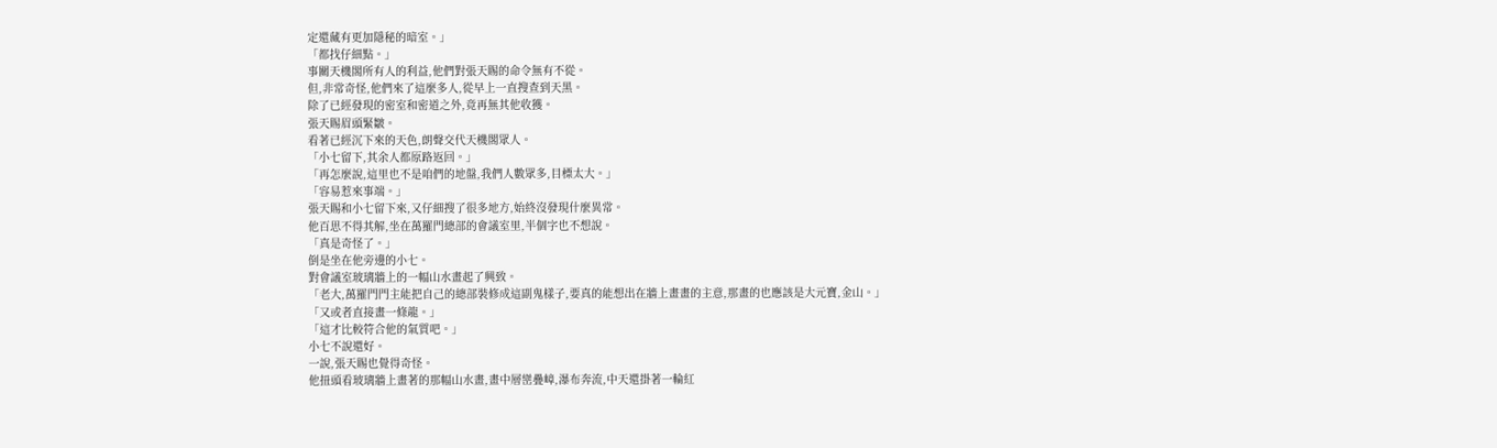定還藏有更加隱秘的暗室。」
「都找仔細點。」
事關天機閣所有人的利益,他們對張天賜的命令無有不從。
但,非常奇怪,他們來了這麼多人,從早上一直搜查到天黑。
除了已經發現的密室和密道之外,竟再無其他收獲。
張天賜眉頭緊皺。
看著已經沉下來的天色,朗聲交代天機閣眾人。
「小七留下,其余人都原路返回。」
「再怎麼說,這里也不是咱們的地盤,我們人數眾多,目標太大。」
「容易惹來事端。」
張天賜和小七留下來,又仔細搜了很多地方,始終沒發現什麼異常。
他百思不得其解,坐在萬羅門總部的會議室里,半個字也不想說。
「真是奇怪了。」
倒是坐在他旁邊的小七。
對會議室玻璃牆上的一幅山水畫起了興致。
「老大,萬羅門門主能把自己的總部裝修成這副鬼樣子,要真的能想出在牆上畫畫的主意,那畫的也應該是大元寶,金山。」
「又或者直接畫一條龍。」
「這才比較符合他的氣質吧。」
小七不說還好。
一說,張天賜也覺得奇怪。
他扭頭看玻璃牆上畫著的那幅山水畫,畫中層巒疊嶂,瀑布奔流,中天還掛著一輪紅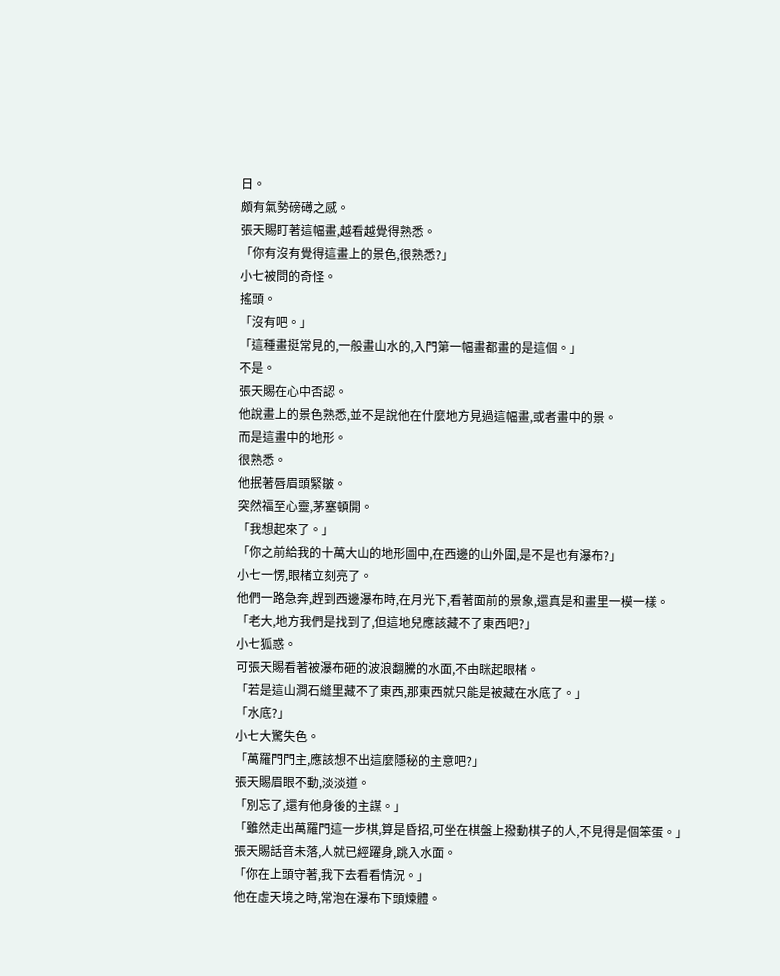日。
頗有氣勢磅礡之感。
張天賜盯著這幅畫,越看越覺得熟悉。
「你有沒有覺得這畫上的景色,很熟悉?」
小七被問的奇怪。
搖頭。
「沒有吧。」
「這種畫挺常見的,一般畫山水的,入門第一幅畫都畫的是這個。」
不是。
張天賜在心中否認。
他說畫上的景色熟悉,並不是說他在什麼地方見過這幅畫,或者畫中的景。
而是這畫中的地形。
很熟悉。
他抿著唇眉頭緊皺。
突然福至心靈,茅塞頓開。
「我想起來了。」
「你之前給我的十萬大山的地形圖中,在西邊的山外圍,是不是也有瀑布?」
小七一愣,眼楮立刻亮了。
他們一路急奔,趕到西邊瀑布時,在月光下,看著面前的景象,還真是和畫里一模一樣。
「老大,地方我們是找到了,但這地兒應該藏不了東西吧?」
小七狐惑。
可張天賜看著被瀑布砸的波浪翻騰的水面,不由眯起眼楮。
「若是這山澗石縫里藏不了東西,那東西就只能是被藏在水底了。」
「水底?」
小七大驚失色。
「萬羅門門主,應該想不出這麼隱秘的主意吧?」
張天賜眉眼不動,淡淡道。
「別忘了,還有他身後的主謀。」
「雖然走出萬羅門這一步棋,算是昏招,可坐在棋盤上撥動棋子的人,不見得是個笨蛋。」
張天賜話音未落,人就已經躍身,跳入水面。
「你在上頭守著,我下去看看情況。」
他在虛天境之時,常泡在瀑布下頭煉體。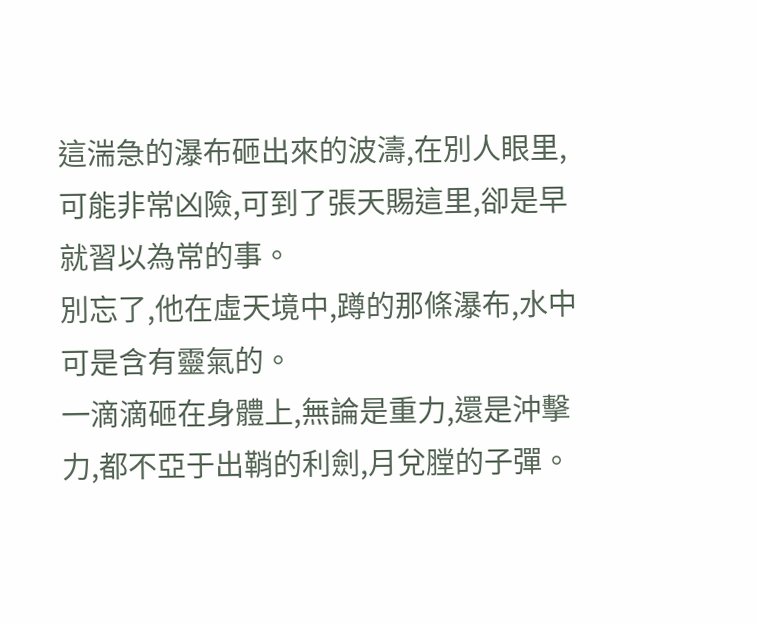這湍急的瀑布砸出來的波濤,在別人眼里,可能非常凶險,可到了張天賜這里,卻是早就習以為常的事。
別忘了,他在虛天境中,蹲的那條瀑布,水中可是含有靈氣的。
一滴滴砸在身體上,無論是重力,還是沖擊力,都不亞于出鞘的利劍,月兌膛的子彈。